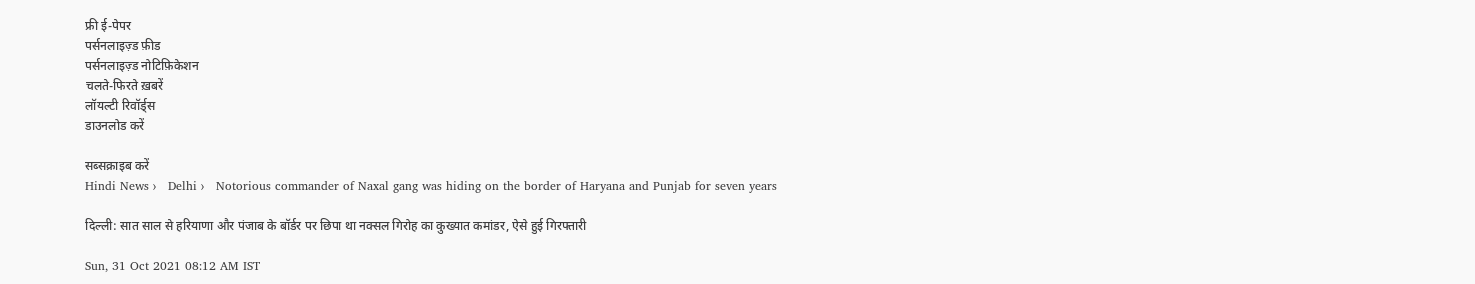फ्री ई-पेपर
पर्सनलाइज़्ड फ़ीड
पर्सनलाइज़्ड नोटिफ़िकेशन
चलते-फिरते ख़बरें
लॉयल्टी रिवॉर्ड्स
डाउनलोड करें

सब्सक्राइब करें
Hindi News ›   Delhi ›   Notorious commander of Naxal gang was hiding on the border of Haryana and Punjab for seven years

दिल्ली: सात साल से हरियाणा और पंजाब के बॉर्डर पर छिपा था नक्सल गिरोह का कुख्यात कमांडर, ऐसे हुई गिरफ्तारी

Sun, 31 Oct 2021 08:12 AM IST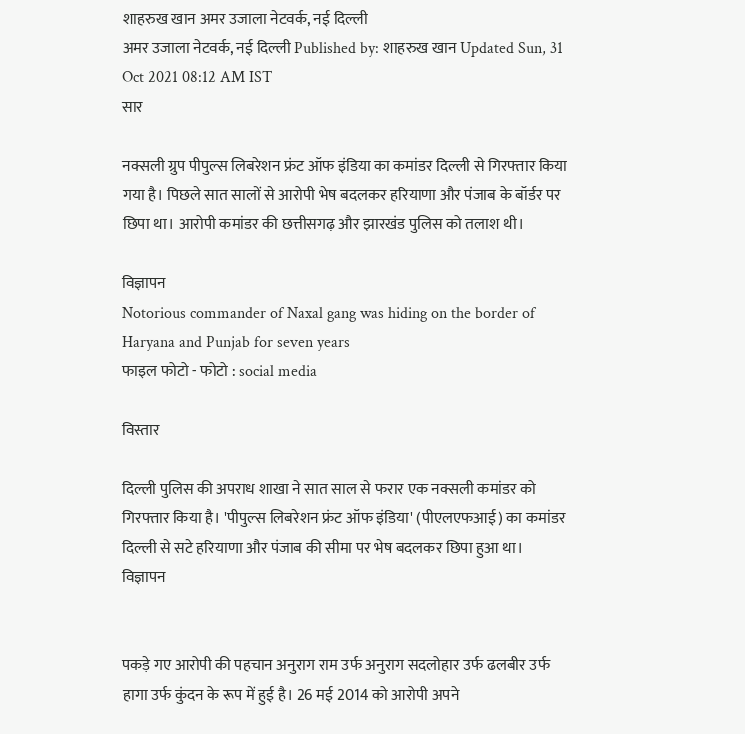शाहरुख खान अमर उजाला नेटवर्क, नई दिल्ली
अमर उजाला नेटवर्क, नई दिल्ली Published by: शाहरुख खान Updated Sun, 31 Oct 2021 08:12 AM IST
सार

नक्सली ग्रुप पीपुल्स लिबरेशन फ्रंट ऑफ इंडिया का कमांडर दिल्ली से गिरफ्तार किया गया है। पिछले सात सालों से आरोपी भेष बदलकर हरियाणा और पंजाब के बॉर्डर पर छिपा था। आरोपी कमांडर की छत्तीसगढ़ और झारखंड पुलिस को तलाश थी।

विज्ञापन
Notorious commander of Naxal gang was hiding on the border of Haryana and Punjab for seven years
फाइल फोटो - फोटो : social media

विस्तार

दिल्ली पुलिस की अपराध शाखा ने सात साल से फरार एक नक्सली कमांडर को गिरफ्तार किया है। 'पीपुल्स लिबरेशन फ्रंट ऑफ इंडिया' (पीएलएफआई) का कमांडर दिल्ली से सटे हरियाणा और पंजाब की सीमा पर भेष बदलकर छिपा हुआ था।
विज्ञापन


पकड़े गए आरोपी की पहचान अनुराग राम उर्फ अनुराग सदलोहार उर्फ ढलबीर उर्फ हागा उर्फ कुंदन के रूप में हुई है। 26 मई 2014 को आरोपी अपने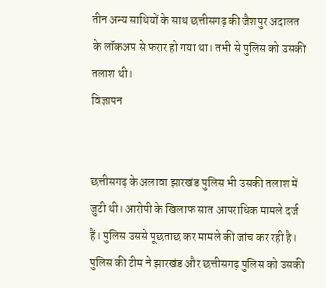तीन अन्य साथियों के साथ छत्तीसगढ़ की जैशपुर अदालत के लॉकअप से फरार हो गया था। तभी से पुलिस को उसकी तलाश थी।
विज्ञापन


छत्तीसगढ़ के अलावा झारखंड पुलिस भी उसकी तलाश में जुटी थी। आरोपी के खिलाफ सात आपराधिक मामले दर्ज हैं। पुलिस उससे पूछताछ कर मामले की जांच कर रही है। पुलिस की टीम ने झारखंड और छत्तीसगढ़ पुलिस को उसकी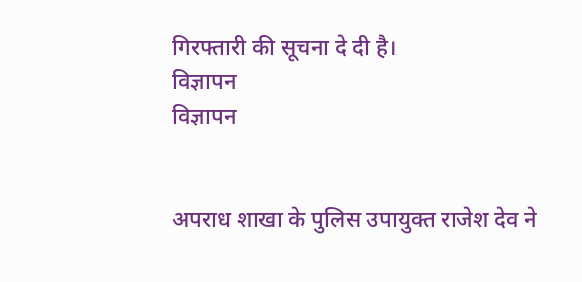गिरफ्तारी की सूचना दे दी है।
विज्ञापन
विज्ञापन


अपराध शाखा के पुलिस उपायुक्त राजेश देव ने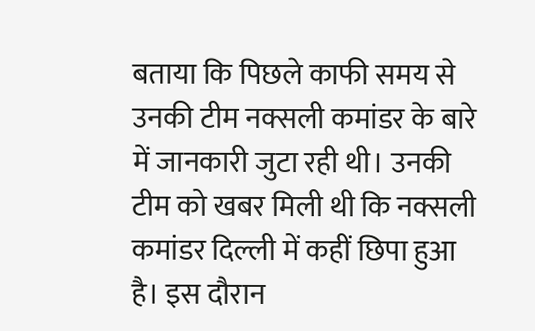बताया कि पिछले काफी समय से उनकी टीम नक्सली कमांडर के बारे में जानकारी जुटा रही थी। उनकी टीम को खबर मिली थी कि नक्सली कमांडर दिल्ली में कहीं छिपा हुआ है। इस दौरान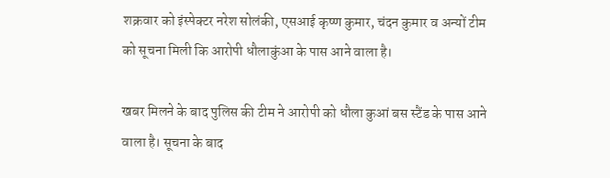शक्रवार को इंस्पेक्टर नरेश सोलंकी, एसआई कृष्ण कुमार, चंदन कुमार व अन्यों टीम को सूचना मिली कि आरोपी धौलाकुंआ के पास आने वाला है।

खबर मिलने के बाद पुलिस की टीम ने आरोपी को धौला कुआं बस स्टैंड के पास आने वाला है। सूचना के बाद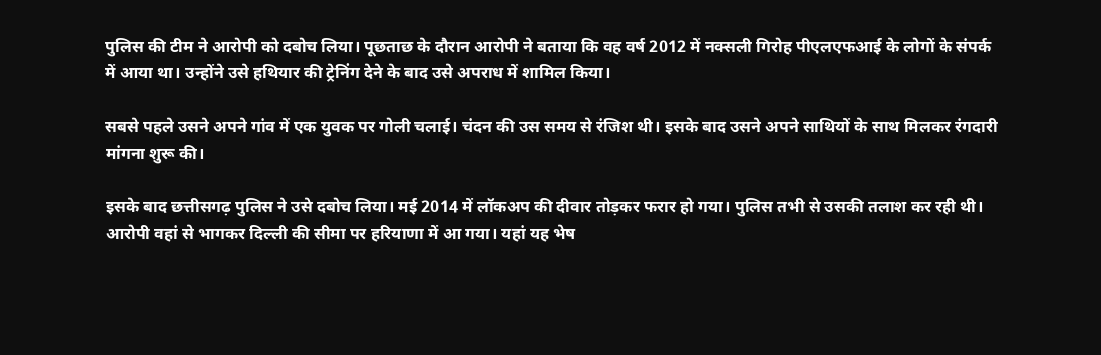पुलिस की टीम ने आरोपी को दबोच लिया। पूछताछ के दौरान आरोपी ने बताया कि वह वर्ष 2012 में नक्सली गिरोह पीएलएफआई के लोगों के संपर्क में आया था। उन्होंने उसे हथियार की ट्रेनिंग देने के बाद उसे अपराध में शामिल किया।

सबसे पहले उसने अपने गांव में एक युवक पर गोली चलाई। चंदन की उस समय से रंजिश थी। इसके बाद उसने अपने साथियों के साथ मिलकर रंगदारी मांगना शुरू की।

इसके बाद छत्तीसगढ़ पुलिस ने उसे दबोच लिया। मई 2014 में लॉकअप की दीवार तोड़कर फरार हो गया। पुलिस तभी से उसकी तलाश कर रही थी। आरोपी वहां से भागकर दिल्ली की सीमा पर हरियाणा में आ गया। यहां यह भेष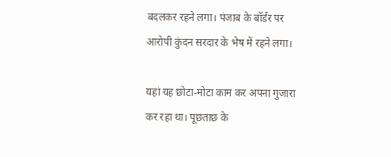बदलकर रहने लगा। पंजाब के बॉर्डर पर आरोपी कुंदन सरदार के भेष में रहने लगा।

यहां यह छोटा-मोटा काम कर अपना गुजारा कर रहा था। पूछताछ के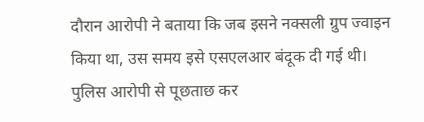दौरान आरोपी ने बताया कि जब इसने नक्सली ग्रुप ज्वाइन किया था, उस समय इसे एसएलआर बंदूक दी गई थी। पुलिस आरोपी से पूछताछ कर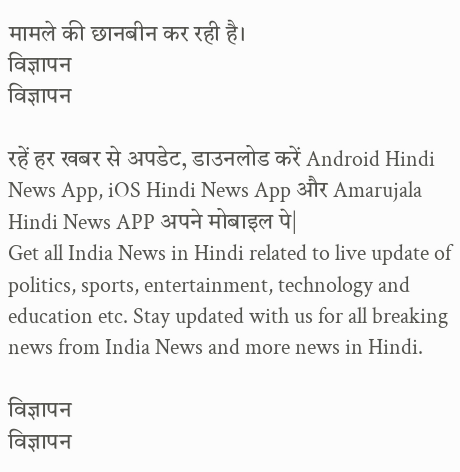मामले की छानबीन कर रही है।
विज्ञापन
विज्ञापन

रहें हर खबर से अपडेट, डाउनलोड करें Android Hindi News App, iOS Hindi News App और Amarujala Hindi News APP अपने मोबाइल पे|
Get all India News in Hindi related to live update of politics, sports, entertainment, technology and education etc. Stay updated with us for all breaking news from India News and more news in Hindi.

विज्ञापन
विज्ञापन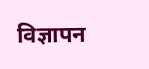विज्ञापन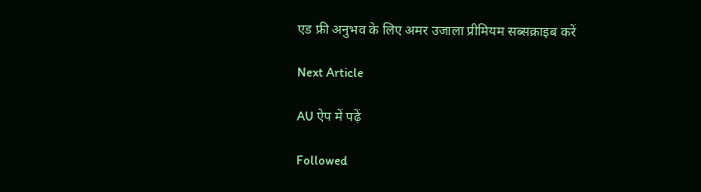एड फ्री अनुभव के लिए अमर उजाला प्रीमियम सब्सक्राइब करें

Next Article

AU ऐप में पढ़ें

Followed